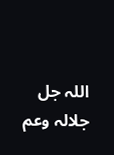اللہ جل جلالہ وعم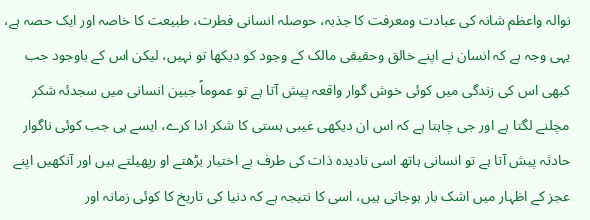نوالہ واعظم شانہ کی عبادت ومعرفت کا جذبہ، حوصلہ انسانی فطرت، طبیعت کا خاصہ اور ایک حصہ ہے، یہی وجہ ہے کہ انسان نے اپنے خالق وحقیقی مالک کے وجود کو دیکھا تو نہیں، لیکن اس کے باوجود جب کبھی اس کی زندگی میں کوئی خوش گوار واقعہ پیش آتا ہے تو عموماً جبین انسانی میں سجدئہ شکر مچلنے لگتا ہے اور جی چاہتا ہے کہ اس ان دیکھی غیبی ہستی کا شکر ادا کرے، ایسے ہی جب کوئی ناگوار حادثہ پیش آتا ہے تو انسانی ہاتھ اسی نادیدہ ذات کی طرف بے اختیار بڑھتے او رپھیلتے ہیں اور آنکھیں اپنے عجز کے اظہار میں اشک بار ہوجاتی ہیں، اسی کا نتیجہ ہے کہ دنیا کی تاریخ کا کوئی زمانہ اور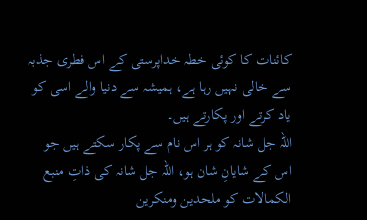کائنات کا کوئی خطہ خداپرستی کے اس فطری جذبہ سے خالی نہیں رہا ہے، ہمیشہ سے دنیا والے اسی کو یاد کرتے اور پکارتے ہیں۔
اللہ جل شانہ کو ہر اس نام سے پکار سکتے ہیں جو اس کے شایانِ شان ہو، اللہ جل شانہ کی ذاتِ منبع الکمالات کو ملحدین ومنکرین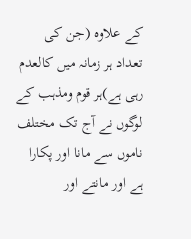کے علاوہ (جن کی تعداد ہر زمانہ میں کالعدم رہی ہے)ہر قوم ومذہب کے لوگوں نے آج تک مختلف ناموں سے مانا اور پکارا ہے اور مانتے اور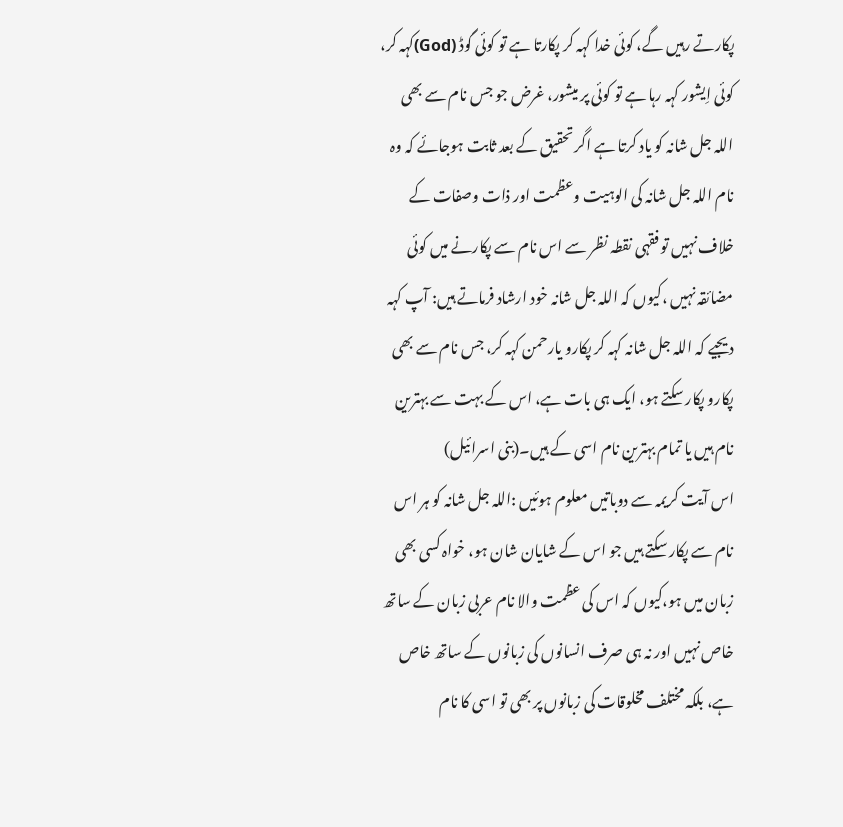پکارتے رہیں گے، کوئی خدا کہہ کر پکارتا ہے تو کوئی گوڈ (God)کہہ کر، کوئی اِیشور کہہ رہا ہے تو کوئی پر میشور، غرض جو جس نام سے بھی اللہ جل شانہ کو یاد کرتا ہے اگر تحقیق کے بعد ثابت ہوجائے کہ وہ نام اللہ جل شانہ کی الوہیت وعظمت اور ذات وصفات کے خلاف نہیں تو فقہی نقطہ نظر سے اس نام سے پکارنے میں کوئی مضائقہ نہیں ،کیوں کہ اللہ جل شانہ خود ارشاد فرماتے ہیں: آپ کہہ دیجیے کہ اللہ جل شانہ کہہ کر پکارو یارحمن کہہ کر، جس نام سے بھی پکارو پکار سکتے ہو، ایک ہی بات ہے، اس کے بہت سے بہترین نام ہیں یا تمام بہترین نام اسی کے ہیں۔(بنی اسرائیل)
اس آیت کریمہ سے دوباتیں معلوم ہوئیں :اللہ جل شانہ کو ہر اس نام سے پکار سکتے ہیں جو اس کے شایان شان ہو، خواہ کسی بھی زبان میں ہو،کیوں کہ اس کی عظمت والا نام عربی زبان کے ساتھ خاص نہیں اور نہ ہی صرف انسانوں کی زبانوں کے ساتھ خاص ہے، بلکہ مختلف مخلوقات کی زبانوں پر بھی تو اسی کا نام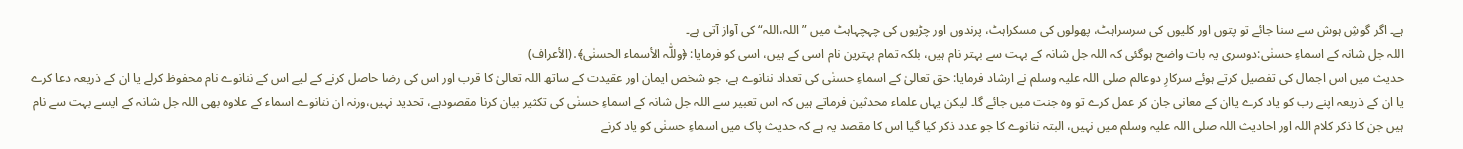ہے۔ اگر گوشِ ہوش سے سنا جائے تو پتوں اور کلیوں کی سرسراہٹ، پھولوں کی مسکراہٹ، پرندوں اور چڑیوں کی چہچہاہٹ میں ”اللہ،اللہ“ کی آواز آتی ہے۔
اللہ جل شانہ کے اسماءِ حسنٰی:دوسری یہ بات واضح ہوگئی کہ اللہ جل شانہ کے بہت سے بہتر نام ہیں، بلکہ تمام بہترین نام اسی کے ہیں، اسی کو فرمایا: ﴿وللّٰہ الأسماء الحسنٰی﴾․(الأعراف)
حدیث میں اس اجمال کی تفصیل کرتے ہوئے سرکارِ دوعالم صلی اللہ علیہ وسلم نے ارشاد فرمایا: حق تعالیٰ کے اسماءِ حسنٰی کی تعداد ننانوے ہے، جو شخص ایمان اور عقیدت کے ساتھ اللہ تعالیٰ کا قرب اور اس کی رضا حاصل کرنے کے لیے اس کے ننانوے نام محفوظ کرلے یا ان کے ذریعہ دعا کرے یا ان کے ذریعہ اپنے رب کو یاد کرے یاان کے معانی جان کر عمل کرے تو وہ جنت میں جائے گا۔ لیکن یہاں علماء محدثین فرماتے ہیں کہ اس تعبیر سے اللہ جل شانہ کے اسماءِ حسنٰی کی تکثیر بیان کرنا مقصودہے، تحدید نہیں،ورنہ ان ننانوے اسماء کے علاوہ بھی اللہ جل شانہ کے ایسے بہت سے نام ہیں جن کا ذکر کلام اللہ اور احادیث اللہ صلی اللہ علیہ وسلم میں نہیں، البتہ ننانوے کا جو عدد ذکر کیا گیا اس کا مقصد یہ ہے کہ حدیث پاک میں اسماءِ حسنٰی کو یاد کرنے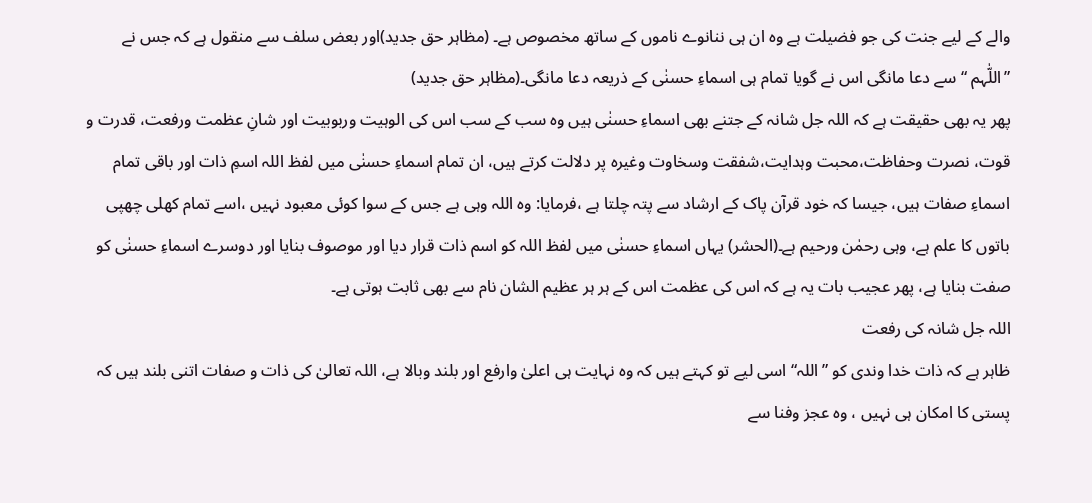والے کے لیے جنت کی جو فضیلت ہے وہ ان ہی ننانوے ناموں کے ساتھ مخصوص ہے۔ (مظاہر حق جدید)اور بعض سلف سے منقول ہے کہ جس نے ”اللّٰہم “ سے دعا مانگی اس نے گویا تمام ہی اسماءِ حسنٰی کے ذریعہ دعا مانگی۔(مظاہر حق جدید)
پھر یہ بھی حقیقت ہے کہ اللہ جل شانہ کے جتنے بھی اسماءِ حسنٰی ہیں وہ سب کے سب اس کی الوہیت وربوبیت اور شانِ عظمت ورفعت، قدرت و قوت، نصرت وحفاظت،محبت وہدایت،شفقت وسخاوت وغیرہ پر دلالت کرتے ہیں، ان تمام اسماءِ حسنٰی میں لفظ اللہ اسمِ ذات اور باقی تمام اسماءِ صفات ہیں، جیسا کہ خود قرآن پاک کے ارشاد سے پتہ چلتا ہے ،فرمایا: وہ اللہ وہی ہے جس کے سوا کوئی معبود نہیں ،اسے تمام کھلی چھپی باتوں کا علم ہے، وہی رحمٰن ورحیم ہے۔(الحشر) یہاں اسماءِ حسنٰی میں لفظ اللہ کو اسم ذات قرار دیا اور موصوف بنایا اور دوسرے اسماءِ حسنٰی کو صفت بنایا ہے، پھر عجیب بات یہ ہے کہ اس کی عظمت اس کے ہر ہر عظیم الشان نام سے بھی ثابت ہوتی ہے۔
اللہ جل شانہ کی رفعت
ظاہر ہے کہ ذات خدا وندی کو ”اللہ“ اسی لیے تو کہتے ہیں کہ وہ نہایت ہی اعلیٰ وارفع اور بلند وبالا ہے، اللہ تعالیٰ کی ذات و صفات اتنی بلند ہیں کہ پستی کا امکان ہی نہیں ، وہ عجز وفنا سے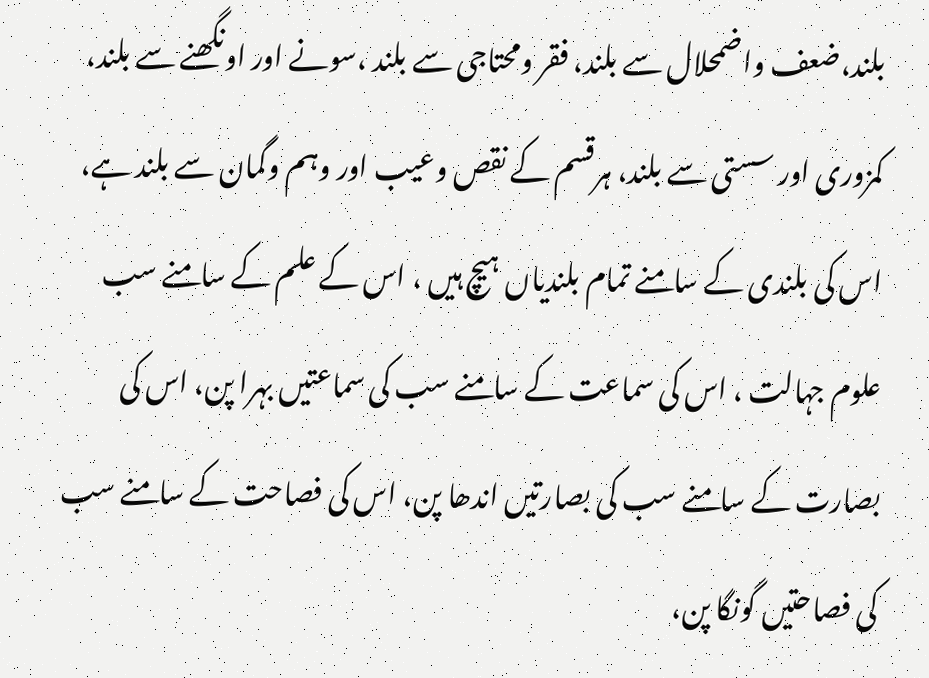بلند،ضعف واضمحلال سے بلند، فقر ومحتاجی سے بلند ،سونے اور اونگھنے سے بلند، کمزوری اور سستی سے بلند، ہرقسم کے نقص وعیب اور وہم وگمان سے بلند ہے، اس کی بلندی کے سامنے تمام بلندیاں ہیچ ہیں ، اس کے علم کے سامنے سب علوم جہالت ، اس کی سماعت کے سامنے سب کی سماعتیں بہرا پن، اس کی بصارت کے سامنے سب کی بصارتیں اندھا پن، اس کی فصاحت کے سامنے سب کی فصاحتیں گونگا پن،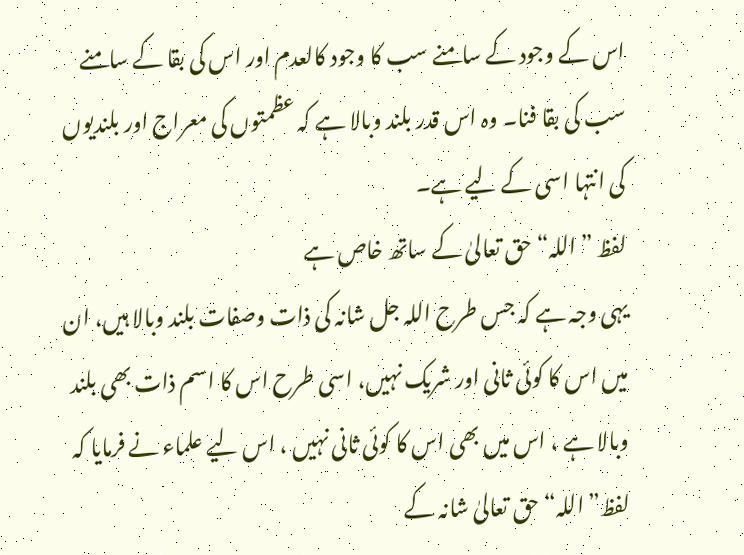اس کے وجود کے سامنے سب کا وجود کالعدم اور اس کی بقا کے سامنے سب کی بقا فنا۔ وہ اس قدر بلند وبالا ہے کہ عظمتوں کی معراج اور بلندیوں کی انتہا اسی کے لیے ہے۔
لفظ ”اللہ“ حق تعالیٰ کے ساتھ خاص ہے
یہی وجہ ہے کہ جس طرح اللہ جل شانہ کی ذات وصفات بلند وبالا ہیں، ان میں اس کا کوئی ثانی اور شریک نہیں، اسی طرح اس کا اسم ذات بھی بلند وبالا ہے ، اس میں بھی اس کا کوئی ثانی نہیں ، اس لیے علماء نے فرمایا کہ لفظ”اللہ“ حق تعالیٰ شانہ کے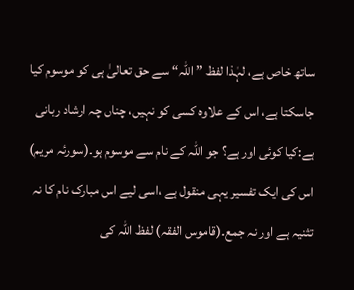ساتھ خاص ہے، لہٰذا لفظ ” اللہ“ سے حق تعالیٰ ہی کو موسوم کیا جاسکتا ہے، اس کے علاوہ کسی کو نہیں، چناں چہ ارشاد ربانی ہے:کیا کوئی اور ہے؟ جو اللہ کے نام سے موسوم ہو۔(سورئہ مریم) اس کی ایک تفسیر یہی منقول ہے ،اسی لیے اس مبارک نام کا نہ تثنیہ ہے اور نہ جمع۔(قاموس الفقہ) لفظ اللہ کی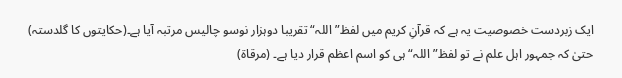ایک زبردست خصوصیت یہ ہے کہ قرآنِ کریم میں لفظ”اللہ“ تقریبا دوہزار نوسو چالیس مرتبہ آیا ہے۔(حکایتوں کا گلدستہ) حتیٰ کہ جمہور اہل علم نے تو لفظ”اللہ“ ہی کو اسم اعظم قرار دیا ہے۔ (مرقاة)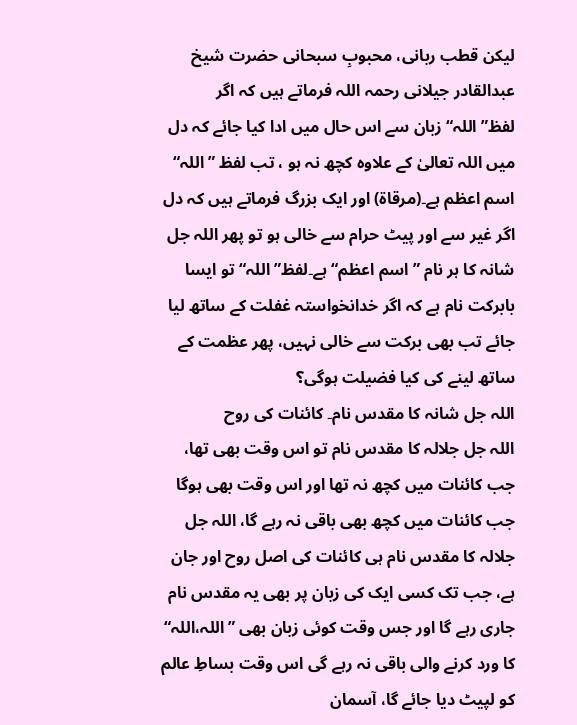لیکن قطب ربانی، محبوبِ سبحانی حضرت شیخ عبدالقادر جیلانی رحمہ اللہ فرماتے ہیں کہ اگر لفظ”اللہ“ زبان سے اس حال میں ادا کیا جائے کہ دل میں اللہ تعالیٰ کے علاوہ کچھ نہ ہو ، تب لفظ ”اللہ“ اسم اعظم ہے۔(مرقاة) اور ایک بزرگ فرماتے ہیں کہ دل اگر غیر سے اور پیٹ حرام سے خالی ہو تو پھر اللہ جل شانہ کا ہر نام ”اسم اعظم“ ہے۔لفظ”اللہ“ تو ایسا بابرکت نام ہے کہ اگر خدانخواستہ غفلت کے ساتھ لیا جائے تب بھی برکت سے خالی نہیں، پھر عظمت کے ساتھ لینے کی کیا فضیلت ہوگی؟
اللہ جل شانہ کا مقدس نام۔ کائنات کی روح
اللہ جل جلالہ کا مقدس نام تو اس وقت بھی تھا، جب کائنات میں کچھ نہ تھا اور اس وقت بھی ہوگا جب کائنات میں کچھ بھی باقی نہ رہے گا، اللہ جل جلالہ کا مقدس نام ہی کائنات کی اصل روح اور جان ہے، جب تک کسی ایک کی زبان پر بھی یہ مقدس نام جاری رہے گا اور جس وقت کوئی زبان بھی ”اللہ،اللہ“ کا ورد کرنے والی باقی نہ رہے گی اس وقت بساطِ عالم کو لپیٹ دیا جائے گا، آسمان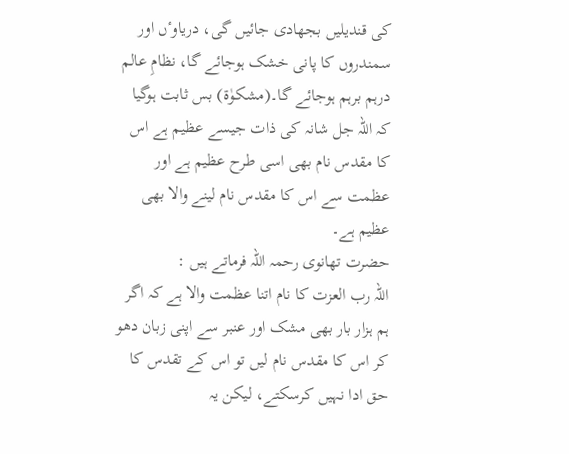کی قندیلیں بجھادی جائیں گی، دریاوٴں اور سمندروں کا پانی خشک ہوجائے گا، نظامِ عالم درہم برہم ہوجائے گا۔(مشکوٰة) بس ثابت ہوگیا کہ اللہ جل شانہ کی ذات جیسے عظیم ہے اس کا مقدس نام بھی اسی طرح عظیم ہے اور عظمت سے اس کا مقدس نام لینے والا بھی عظیم ہے۔
حضرت تھانوی رحمہ اللہ فرماتے ہیں :
اللہ رب العزت کا نام اتنا عظمت والا ہے کہ اگر ہم ہزار بار بھی مشک اور عنبر سے اپنی زبان دھو کر اس کا مقدس نام لیں تو اس کے تقدس کا حق ادا نہیں کرسکتے، لیکن یہ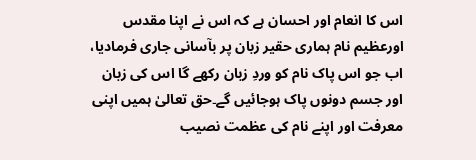اس کا انعام اور احسان ہے کہ اس نے اپنا مقدس اورعظیم نام ہماری حقیر زبان پر بآسانی جاری فرمادیا، اب جو اس پاک نام کو وردِ زبان رکھے گا اس کی زبان اور جسم دونوں پاک ہوجائیں گے۔حق تعالیٰ ہمیں اپنی معرفت اور اپنے نام کی عظمت نصیب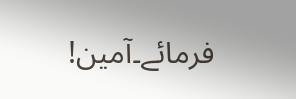فرمائے۔آمین!